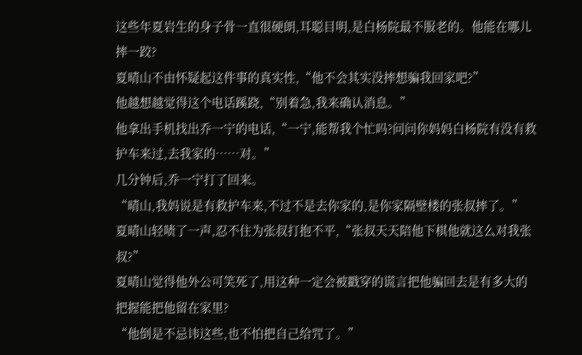这些年夏岩生的身子骨一直很硬朗,耳聪目明,是白杨院最不服老的。他能在哪儿摔一跤?
夏晴山不由怀疑起这件事的真实性,“他不会其实没摔想骗我回家吧?”
他越想越觉得这个电话蹊跷,“别着急,我来确认消息。”
他拿出手机找出乔一宁的电话,“一宁,能帮我个忙吗?问问你妈妈白杨院有没有救护车来过,去我家的……对。”
几分钟后,乔一宁打了回来。
“晴山,我妈说是有救护车来,不过不是去你家的,是你家隔壁楼的张叔摔了。”
夏晴山轻啧了一声,忍不住为张叔打抱不平,“张叔天天陪他下棋他就这么对我张叔?”
夏晴山觉得他外公可笑死了,用这种一定会被戳穿的谎言把他骗回去是有多大的把握能把他留在家里?
“他倒是不忌讳这些,也不怕把自己给咒了。”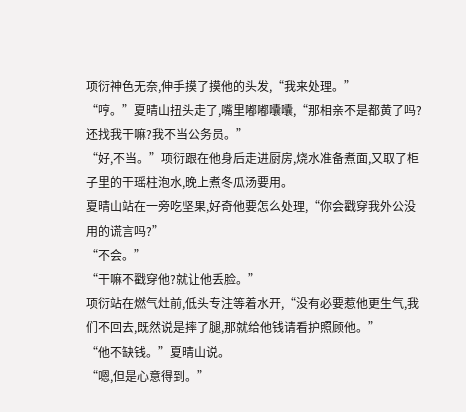项衍神色无奈,伸手摸了摸他的头发,“我来处理。”
“哼。”夏晴山扭头走了,嘴里嘟嘟囔囔,“那相亲不是都黄了吗?还找我干嘛?我不当公务员。”
“好,不当。”项衍跟在他身后走进厨房,烧水准备煮面,又取了柜子里的干瑶柱泡水,晚上煮冬瓜汤要用。
夏晴山站在一旁吃坚果,好奇他要怎么处理,“你会戳穿我外公没用的谎言吗?”
“不会。”
“干嘛不戳穿他?就让他丢脸。”
项衍站在燃气灶前,低头专注等着水开,“没有必要惹他更生气,我们不回去,既然说是摔了腿,那就给他钱请看护照顾他。”
“他不缺钱。”夏晴山说。
“嗯,但是心意得到。”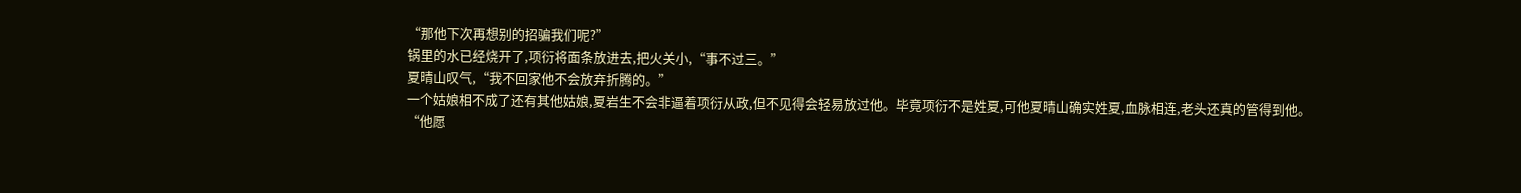“那他下次再想别的招骗我们呢?”
锅里的水已经烧开了,项衍将面条放进去,把火关小,“事不过三。”
夏晴山叹气,“我不回家他不会放弃折腾的。”
一个姑娘相不成了还有其他姑娘,夏岩生不会非逼着项衍从政,但不见得会轻易放过他。毕竟项衍不是姓夏,可他夏晴山确实姓夏,血脉相连,老头还真的管得到他。
“他愿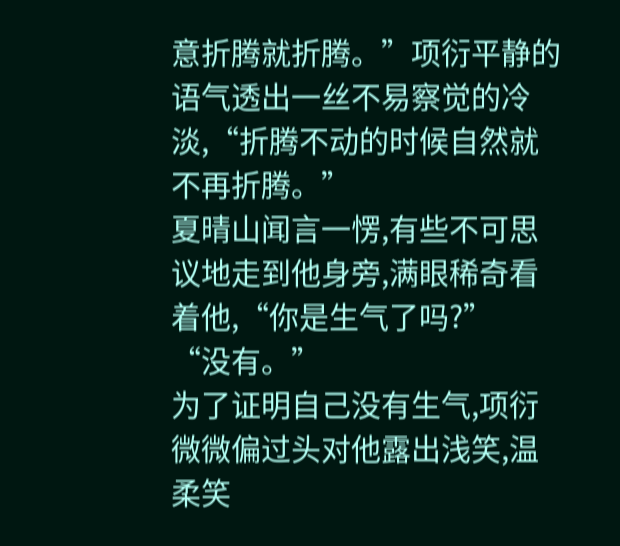意折腾就折腾。”项衍平静的语气透出一丝不易察觉的冷淡,“折腾不动的时候自然就不再折腾。”
夏晴山闻言一愣,有些不可思议地走到他身旁,满眼稀奇看着他,“你是生气了吗?”
“没有。”
为了证明自己没有生气,项衍微微偏过头对他露出浅笑,温柔笑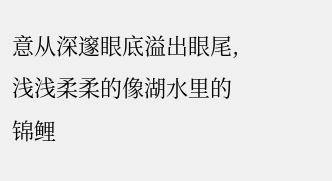意从深邃眼底溢出眼尾,浅浅柔柔的像湖水里的锦鲤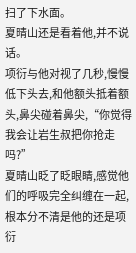扫了下水面。
夏晴山还是看着他,并不说话。
项衍与他对视了几秒,慢慢低下头去,和他额头抵着额头,鼻尖碰着鼻尖,“你觉得我会让岩生叔把你抢走吗?”
夏晴山眨了眨眼睛,感觉他们的呼吸完全纠缠在一起,根本分不清是他的还是项衍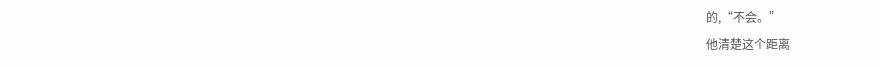的,“不会。”
他清楚这个距离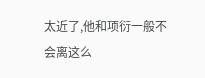太近了,他和项衍一般不会离这么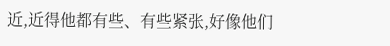近,近得他都有些、有些紧张,好像他们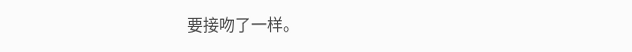要接吻了一样。